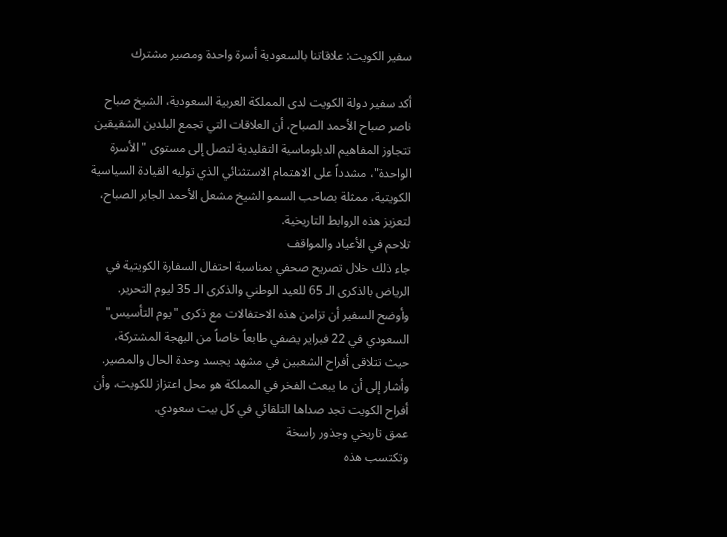سفير الكويت: علاقاتنا بالسعودية أسرة واحدة ومصير مشترك

أكد سفير دولة الكويت لدى المملكة العربية السعودية، الشيخ صباح ناصر صباح الأحمد الصباح، أن العلاقات التي تجمع البلدين الشقيقين تتجاوز المفاهيم الدبلوماسية التقليدية لتصل إلى مستوى "الأسرة الواحدة"، مشدداً على الاهتمام الاستثنائي الذي توليه القيادة السياسية الكويتية، ممثلة بصاحب السمو الشيخ مشعل الأحمد الجابر الصباح، لتعزيز هذه الروابط التاريخية.
تلاحم في الأعياد والمواقف
جاء ذلك خلال تصريح صحفي بمناسبة احتفال السفارة الكويتية في الرياض بالذكرى الـ 65 للعيد الوطني والذكرى الـ 35 ليوم التحرير. وأوضح السفير أن تزامن هذه الاحتفالات مع ذكرى "يوم التأسيس" السعودي في 22 فبراير يضفي طابعاً خاصاً من البهجة المشتركة، حيث تتلاقى أفراح الشعبين في مشهد يجسد وحدة الحال والمصير. وأشار إلى أن ما يبعث الفخر في المملكة هو محل اعتزاز للكويت، وأن أفراح الكويت تجد صداها التلقائي في كل بيت سعودي.
عمق تاريخي وجذور راسخة
وتكتسب هذه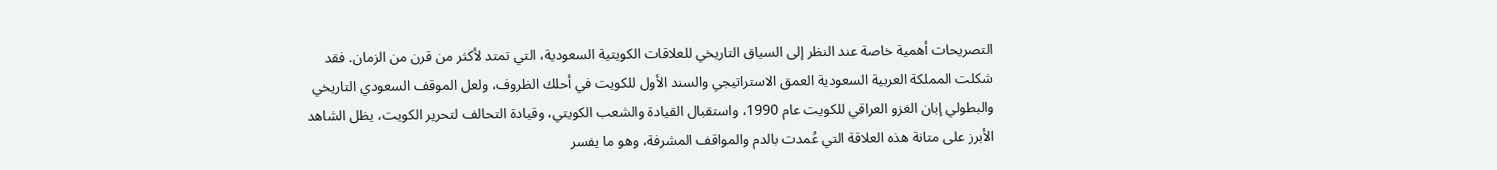التصريحات أهمية خاصة عند النظر إلى السياق التاريخي للعلاقات الكويتية السعودية، التي تمتد لأكثر من قرن من الزمان. فقد شكلت المملكة العربية السعودية العمق الاستراتيجي والسند الأول للكويت في أحلك الظروف، ولعل الموقف السعودي التاريخي والبطولي إبان الغزو العراقي للكويت عام 1990، واستقبال القيادة والشعب الكويتي، وقيادة التحالف لتحرير الكويت، يظل الشاهد الأبرز على متانة هذه العلاقة التي عُمدت بالدم والمواقف المشرفة، وهو ما يفسر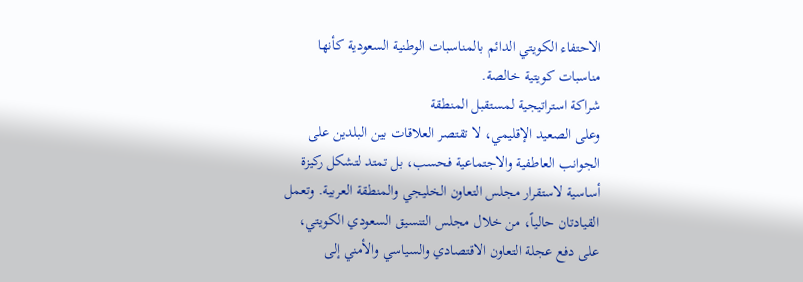الاحتفاء الكويتي الدائم بالمناسبات الوطنية السعودية كأنها مناسبات كويتية خالصة.
شراكة استراتيجية لمستقبل المنطقة
وعلى الصعيد الإقليمي، لا تقتصر العلاقات بين البلدين على الجوانب العاطفية والاجتماعية فحسب، بل تمتد لتشكل ركيزة أساسية لاستقرار مجلس التعاون الخليجي والمنطقة العربية. وتعمل القيادتان حالياً، من خلال مجلس التنسيق السعودي الكويتي، على دفع عجلة التعاون الاقتصادي والسياسي والأمني إلى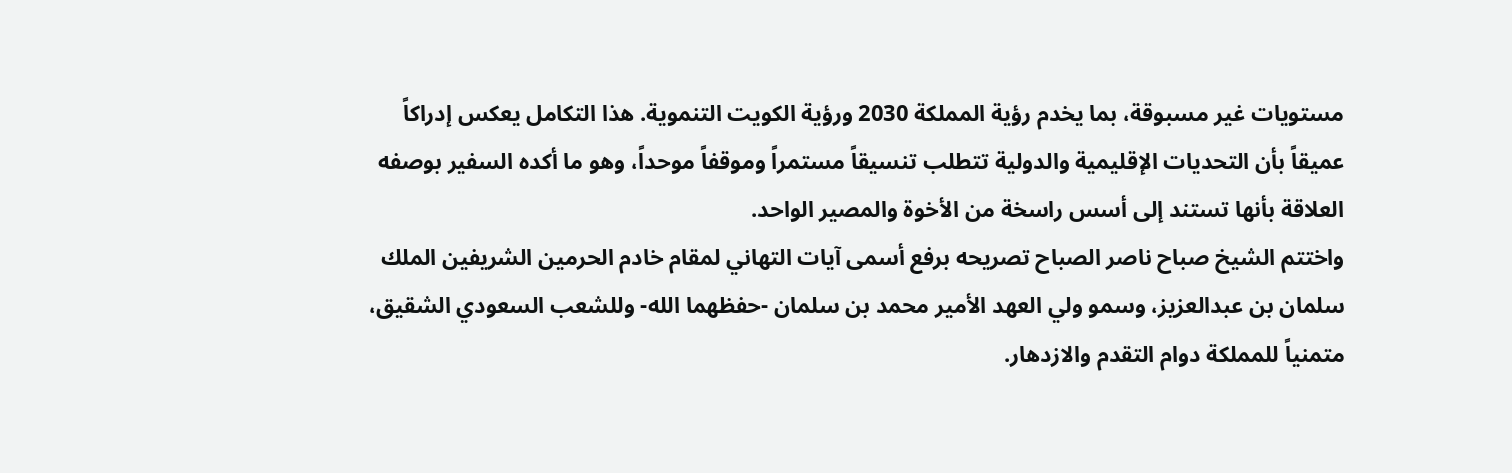مستويات غير مسبوقة، بما يخدم رؤية المملكة 2030 ورؤية الكويت التنموية. هذا التكامل يعكس إدراكاً عميقاً بأن التحديات الإقليمية والدولية تتطلب تنسيقاً مستمراً وموقفاً موحداً، وهو ما أكده السفير بوصفه العلاقة بأنها تستند إلى أسس راسخة من الأخوة والمصير الواحد.
واختتم الشيخ صباح ناصر الصباح تصريحه برفع أسمى آيات التهاني لمقام خادم الحرمين الشريفين الملك سلمان بن عبدالعزيز، وسمو ولي العهد الأمير محمد بن سلمان -حفظهما الله- وللشعب السعودي الشقيق، متمنياً للمملكة دوام التقدم والازدهار.